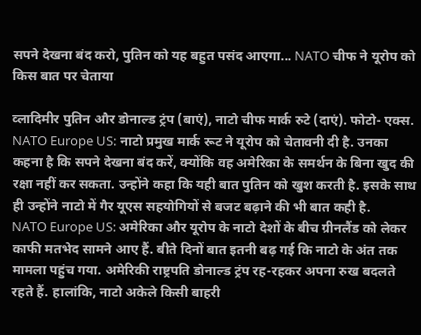सपने देखना बंद करो, पुतिन को यह बहुत पसंद आएगा... NATO चीफ ने यूरोप को किस बात पर चेताया

व्लादिमीर पुतिन और डोनाल्ड ट्रंप (बाएं), नाटो चीफ मार्क रुटे (दाएं). फोटो- एक्स.
NATO Europe US: नाटो प्रमुख मार्क रूट ने यूरोप को चेतावनी दी है. उनका कहना है कि सपने देखना बंद करें, क्योंकि वह अमेरिका के समर्थन के बिना खुद की रक्षा नहीं कर सकता. उन्होंने कहा कि यही बात पुतिन को खुश करती है. इसके साथ ही उन्होंने नाटो में गैर यूएस सहयोगियों से बजट बढ़ाने की भी बात कही है.
NATO Europe US: अमेरिका और यूरोप के नाटो देशों के बीच ग्रीनलैंड को लेकर काफी मतभेद सामने आए हैं. बीते दिनों बात इतनी बढ़ गई कि नाटो के अंत तक मामला पहुंच गया. अमेरिकी राष्ट्रपति डोनाल्ड ट्रंप रह-रहकर अपना रुख बदलते रहते हैं. हालांकि, नाटो अकेले किसी बाहरी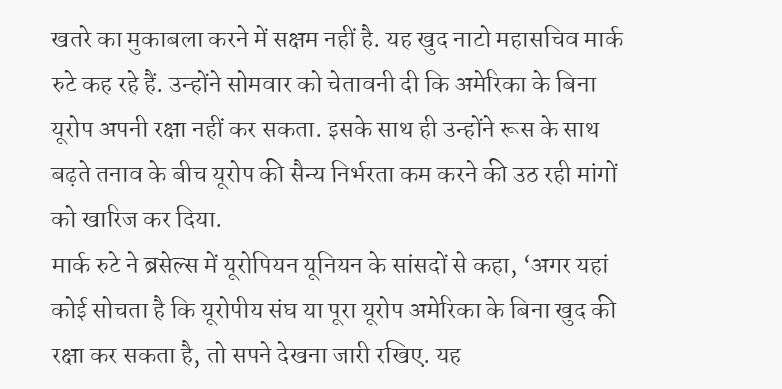खतरे का मुकाबला करने में सक्षम नहीं है. यह खुद नाटो महासचिव मार्क रुटे कह रहे हैं. उन्होंने सोमवार को चेतावनी दी कि अमेरिका के बिना यूरोप अपनी रक्षा नहीं कर सकता. इसके साथ ही उन्होंने रूस के साथ बढ़ते तनाव के बीच यूरोप की सैन्य निर्भरता कम करने की उठ रही मांगों को खारिज कर दिया.
मार्क रुटे ने ब्रसेल्स में यूरोपियन यूनियन के सांसदों से कहा, ‘अगर यहां कोई सोचता है कि यूरोपीय संघ या पूरा यूरोप अमेरिका के बिना खुद की रक्षा कर सकता है, तो सपने देखना जारी रखिए. यह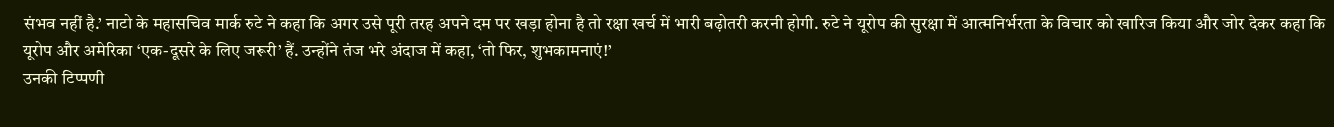संभव नहीं है.’ नाटो के महासचिव मार्क रुटे ने कहा कि अगर उसे पूरी तरह अपने दम पर खड़ा होना है तो रक्षा खर्च में भारी बढ़ोतरी करनी होगी. रुटे ने यूरोप की सुरक्षा में आत्मनिर्भरता के विचार को खारिज किया और जोर देकर कहा कि यूरोप और अमेरिका ‘एक-दूसरे के लिए जरूरी’ हैं. उन्होंने तंज भरे अंदाज में कहा, ‘तो फिर, शुभकामनाएं!’
उनकी टिप्पणी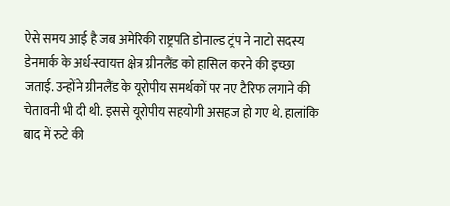ऐसे समय आई है जब अमेरिकी राष्ट्रपति डोनाल्ड ट्रंप ने नाटो सदस्य डेनमार्क के अर्ध-स्वायत्त क्षेत्र ग्रीनलैंड को हासिल करने की इच्छा जताई. उन्होंने ग्रीनलैंड के यूरोपीय समर्थकों पर नए टैरिफ लगाने की चेतावनी भी दी थी. इससे यूरोपीय सहयोगी असहज हो गए थे. हालांकि बाद में रुटे की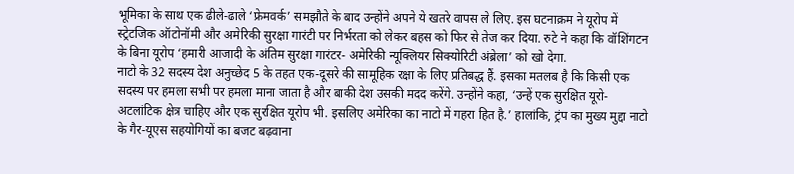भूमिका के साथ एक ढीले-ढाले ‘फ्रेमवर्क’ समझौते के बाद उन्होंने अपने ये खतरे वापस ले लिए. इस घटनाक्रम ने यूरोप में स्ट्रेटजिक ऑटोनॉमी और अमेरिकी सुरक्षा गारंटी पर निर्भरता को लेकर बहस को फिर से तेज कर दिया. रुटे ने कहा कि वॉशिंगटन के बिना यूरोप ‘हमारी आजादी के अंतिम सुरक्षा गारंटर- अमेरिकी न्यूक्लियर सिक्योरिटी अंब्रेला’ को खो देगा.
नाटो के 32 सदस्य देश अनुच्छेद 5 के तहत एक-दूसरे की सामूहिक रक्षा के लिए प्रतिबद्ध हैं. इसका मतलब है कि किसी एक सदस्य पर हमला सभी पर हमला माना जाता है और बाकी देश उसकी मदद करेंगे. उन्होंने कहा, ‘उन्हें एक सुरक्षित यूरो-अटलांटिक क्षेत्र चाहिए और एक सुरक्षित यूरोप भी. इसलिए अमेरिका का नाटो में गहरा हित है.’ हालांकि, ट्रंप का मुख्य मुद्दा नाटो के गैर-यूएस सहयोगियों का बजट बढ़वाना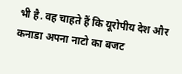भी है. वह चाहते हैं कि यूरोपीय देश और कनाडा अपना नाटो का बजट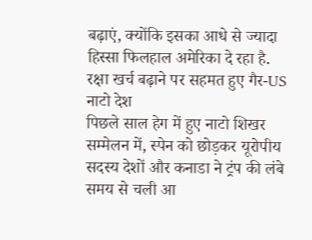बढ़ाएं, क्योंकि इसका आधे से ज्यादा हिस्सा फिलहाल अमेरिका दे रहा है.
रक्षा खर्च बढ़ाने पर सहमत हुए गैर-US नाटो देश
पिछले साल हेग में हुए नाटो शिखर सम्मेलन में, स्पेन को छोड़कर यूरोपीय सदस्य देशों और कनाडा ने ट्रंप की लंबे समय से चली आ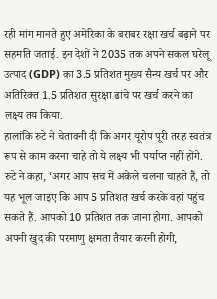रही मांग मानते हुए अमेरिका के बराबर रक्षा खर्च बढ़ाने पर सहमति जताई. इन देशों ने 2035 तक अपने सकल घरेलू उत्पाद (GDP) का 3.5 प्रतिशत मुख्य सैन्य खर्च पर और अतिरिक्त 1.5 प्रतिशत सुरक्षा ढांचे पर खर्च करने का लक्ष्य तय किया.
हालांकि रुटे ने चेतावनी दी कि अगर यूरोप पूरी तरह स्वतंत्र रूप से काम करना चाहे तो ये लक्ष्य भी पर्याप्त नहीं होंगे. रुटे ने कहा, ‘अगर आप सच में अकेले चलना चाहते हैं, तो यह भूल जाइए कि आप 5 प्रतिशत खर्च करके वहां पहुंच सकते हैं. आपको 10 प्रतिशत तक जाना होगा. आपको अपनी खुद की परमाणु क्षमता तैयार करनी होगी,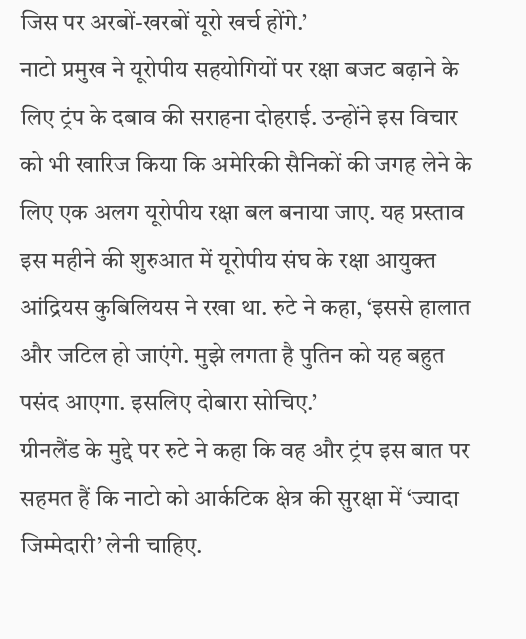जिस पर अरबों-खरबों यूरो खर्च होंगे.’
नाटो प्रमुख ने यूरोपीय सहयोगियों पर रक्षा बजट बढ़ाने के लिए ट्रंप के दबाव की सराहना दोहराई. उन्होंने इस विचार को भी खारिज किया कि अमेरिकी सैनिकों की जगह लेने के लिए एक अलग यूरोपीय रक्षा बल बनाया जाए. यह प्रस्ताव इस महीने की शुरुआत में यूरोपीय संघ के रक्षा आयुक्त आंद्रियस कुबिलियस ने रखा था. रुटे ने कहा, ‘इससे हालात और जटिल हो जाएंगे. मुझे लगता है पुतिन को यह बहुत पसंद आएगा. इसलिए दोबारा सोचिए.’
ग्रीनलैंड के मुद्दे पर रुटे ने कहा कि वह और ट्रंप इस बात पर सहमत हैं कि नाटो को आर्कटिक क्षेत्र की सुरक्षा में ‘ज्यादा जिम्मेदारी’ लेनी चाहिए.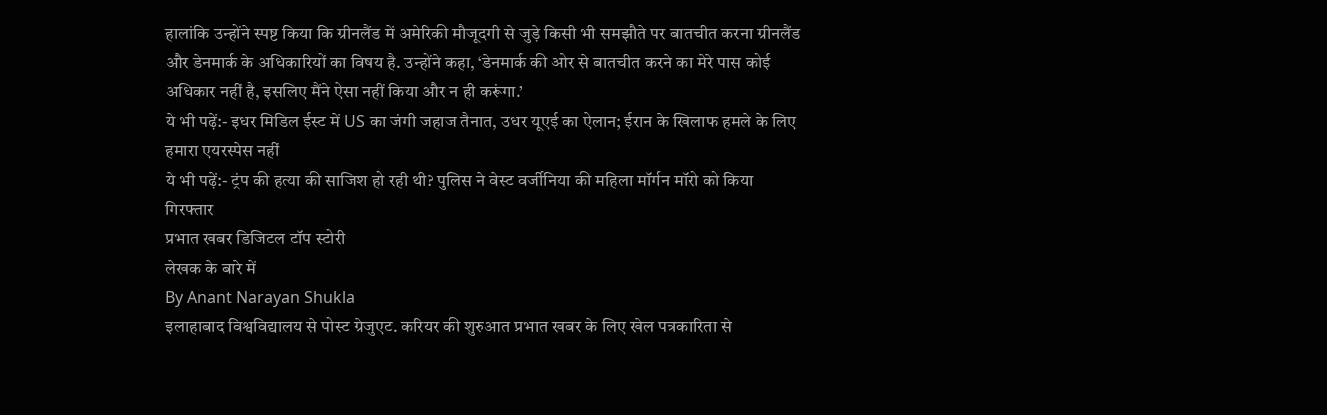हालांकि उन्होंने स्पष्ट किया कि ग्रीनलैंड में अमेरिकी मौजूदगी से जुड़े किसी भी समझौते पर बातचीत करना ग्रीनलैंड और डेनमार्क के अधिकारियों का विषय है. उन्होंने कहा, ‘डेनमार्क की ओर से बातचीत करने का मेरे पास कोई अधिकार नहीं है, इसलिए मैंने ऐसा नहीं किया और न ही करूंगा.’
ये भी पढ़ें:- इधर मिडिल ईस्ट में US का जंगी जहाज तैनात, उधर यूएई का ऐलान; ईरान के खिलाफ हमले के लिए हमारा एयरस्पेस नहीं
ये भी पढ़ें:- ट्रंप की हत्या की साजिश हो रही थी? पुलिस ने वेस्ट वर्जीनिया की महिला मॉर्गन मॉरो को किया गिरफ्तार
प्रभात खबर डिजिटल टॉप स्टोरी
लेखक के बारे में
By Anant Narayan Shukla
इलाहाबाद विश्वविद्यालय से पोस्ट ग्रेजुएट. करियर की शुरुआत प्रभात खबर के लिए खेल पत्रकारिता से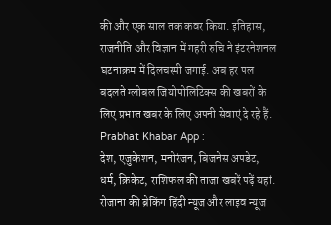की और एक साल तक कवर किया. इतिहास, राजनीति और विज्ञान में गहरी रुचि ने इंटरनेशनल घटनाक्रम में दिलचस्पी जगाई. अब हर पल बदलते ग्लोबल जियोपोलिटिक्स की खबरों के लिए प्रभात खबर के लिए अपनी सेवाएं दे रहे हैं.
Prabhat Khabar App :
देश, एजुकेशन, मनोरंजन, बिजनेस अपडेट, धर्म, क्रिकेट, राशिफल की ताजा खबरें पढ़ें यहां. रोजाना की ब्रेकिंग हिंदी न्यूज और लाइव न्यूज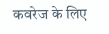कवरेज के लिए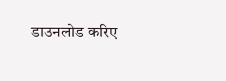डाउनलोड करिए